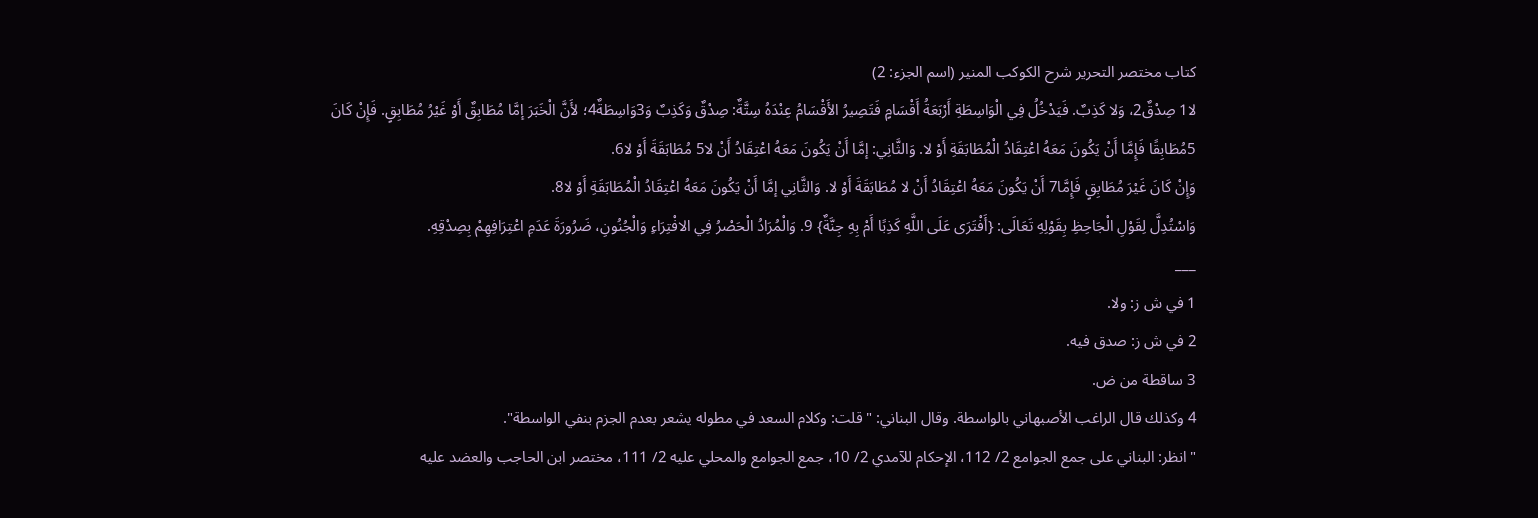كتاب مختصر التحرير شرح الكوكب المنير (اسم الجزء: 2)
لا1 صِدْقٌ2، وَلا كَذِبٌ. فَيَدْخُلُ فِي الْوَاسِطَةِ أَرْبَعَةُ أَقْسَامٍ فَتَصِيرُ الأَقْسَامُ عِنْدَهُ سِتَّةٌ: صِدْقٌ وَكَذِبٌ وَ3وَاسِطَةٌ4؛ لأَنَّ الْخَبَرَ إمَّا مُطَابِقٌ أَوْ غَيْرُ مُطَابِقٍ. فَإِنْ كَانَ 5مُطَابِقًا فَإِمَّا أَنْ يَكُونَ مَعَهُ اعْتِقَادُ الْمُطَابَقَةِ أَوْ لا. وَالثَّانِي: إمَّا أَنْ يَكُونَ مَعَهُ اعْتِقَادُ أَنْ لا5 مُطَابَقَةَ أَوْ لا6.
وَإِنْ كَانَ غَيْرَ مُطَابِقٍ فَإِمَّا7 أَنْ يَكُونَ مَعَهُ اعْتِقَادُ أَنْ لا مُطَابَقَةَ أَوْ لا. وَالثَّانِي إمَّا أَنْ يَكُونَ مَعَهُ اعْتِقَادُ الْمُطَابَقَةِ أَوْ لا8.
وَاسْتُدِلَّ لِقَوْلِ الْجَاحِظِ بِقَوْلِهِ تَعَالَى: {أَفْتَرَى عَلَى اللَّهِ كَذِبًا أَمْ بِهِ جِنَّةٌ} 9. وَالْمُرَادُ الْحَصْرُ فِي الافْتِرَاءِ وَالْجُنُونِ، ضَرُورَةَ عَدَمِ اعْتِرَافِهِمْ بِصِدْقِهِ.
___
1 في ش ز: ولا.
2 في ش ز: صدق فيه.
3 ساقطة من ض.
4 وكذلك قال الراغب الأصبهاني بالواسطة. وقال البناني: "قلت: وكلام السعد في مطوله يشعر بعدم الجزم بنفي الواسطة".
"انظر: البناني على جمع الجوامع 2/ 112، الإحكام للآمدي 2/ 10، جمع الجوامع والمحلي عليه 2/ 111، مختصر ابن الحاجب والعضد عليه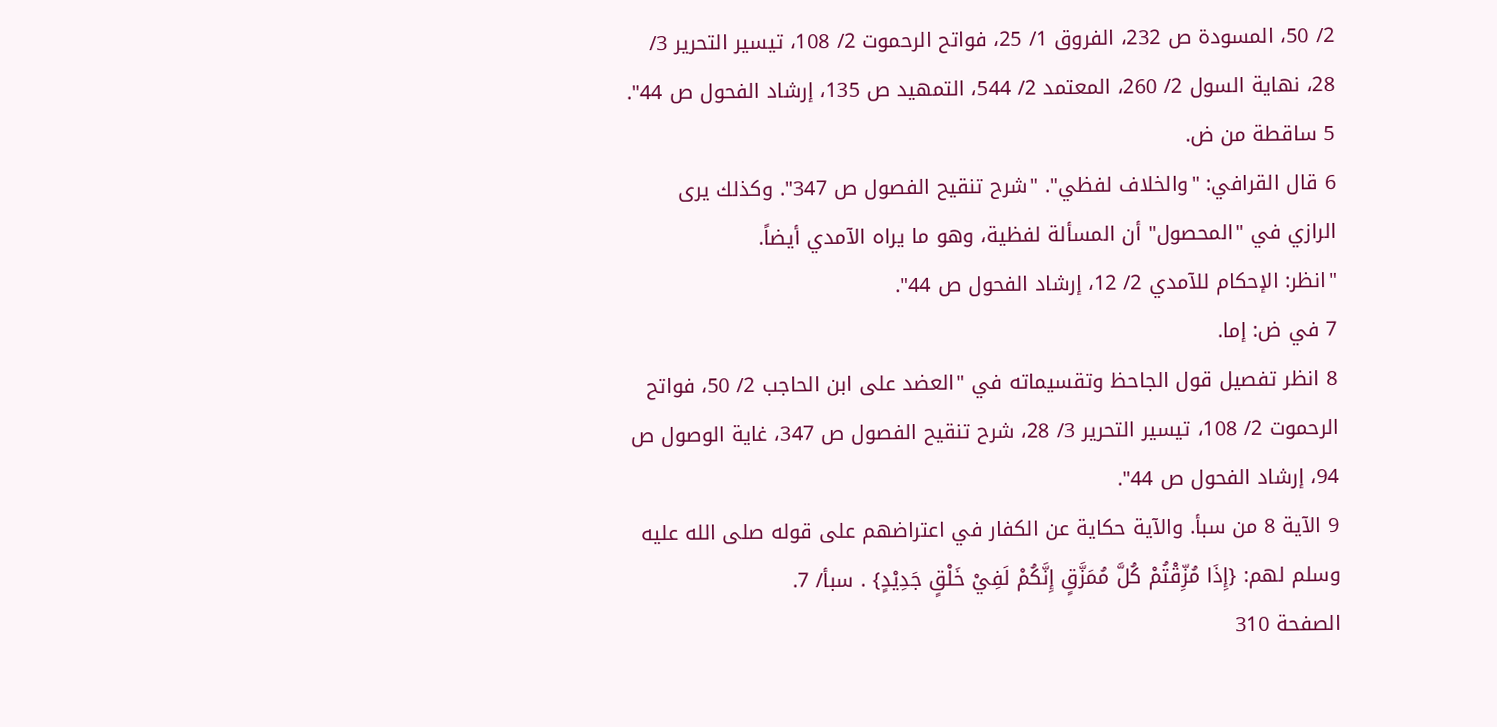2/ 50، المسودة ص 232، الفروق 1/ 25، فواتح الرحموت 2/ 108، تيسير التحرير 3/ 28، نهاية السول 2/ 260، المعتمد 2/ 544، التمهيد ص 135، إرشاد الفحول ص 44".
5 ساقطة من ض.
6 قال القرافي: "والخلاف لفظي". "شرح تنقيح الفصول ص 347". وكذلك يرى الرازي في "المحصول" أن المسألة لفظية، وهو ما يراه الآمدي أيضاً.
"انظر: الإحكام للآمدي 2/ 12، إرشاد الفحول ص 44".
7 في ض: إما.
8 انظر تفصيل قول الجاحظ وتقسيماته في "العضد على ابن الحاجب 2/ 50، فواتح الرحموت 2/ 108، تيسير التحرير 3/ 28، شرح تنقيح الفصول ص 347، غاية الوصول ص 94، إرشاد الفحول ص 44".
9 الآية 8 من سبأ. والآية حكاية عن الكفار في اعتراضهم على قوله صلى الله عليه وسلم لهم: {إِذَا مُزِّقْتُمْ كُلَّ مُمَزَّقٍ إِنَّكُمْ لَفِيْ خَلْقٍ جَدِيْدٍ} . سبأ/ 7.
الصفحة 310